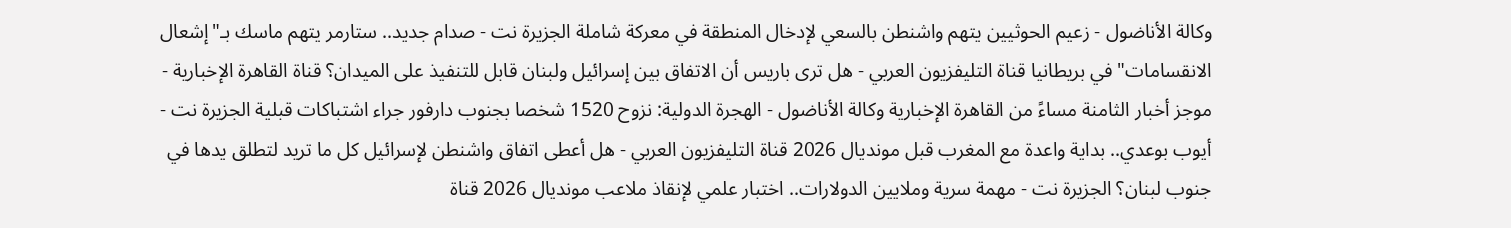وكالة الأناضول - زعيم الحوثيين يتهم واشنطن بالسعي لإدخال المنطقة في معركة شاملة الجزيرة نت - صدام جديد.. ستارمر يتهم ماسك بـ"إشعال الانقسامات" في بريطانيا قناة التليفزيون العربي - هل ترى باريس أن الاتفاق بين إسرائيل ولبنان قابل للتنفيذ على الميدان؟ قناة القاهرة الإخبارية - موجز أخبار الثامنة مساءً من القاهرة الإخبارية وكالة الأناضول - الهجرة الدولية: نزوح 1520 شخصا بجنوب دارفور جراء اشتباكات قبلية الجزيرة نت - أيوب بوعدي.. بداية واعدة مع المغرب قبل مونديال 2026 قناة التليفزيون العربي - هل أعطى اتفاق واشنطن لإسرائيل كل ما تريد لتطلق يدها في جنوب لبنان؟ الجزيرة نت - مهمة سرية وملايين الدولارات.. اختبار علمي لإنقاذ ملاعب مونديال 2026 قناة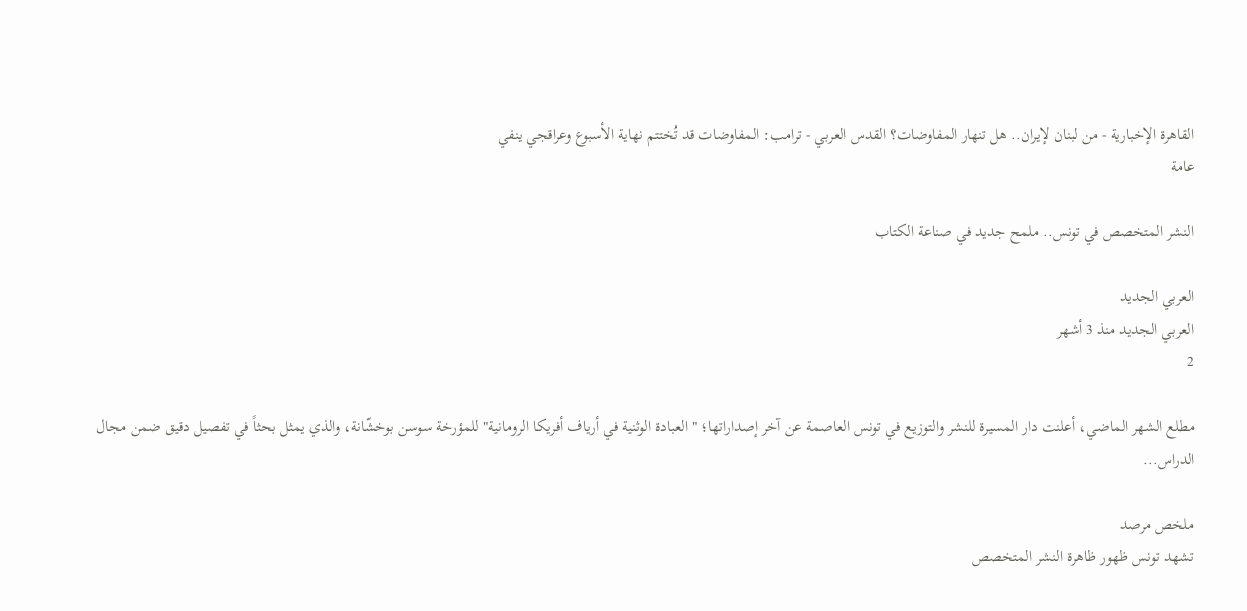القاهرة الإخبارية - من لبنان لإيران.. هل تنهار المفاوضات؟ القدس العربي - ترامب: المفاوضات قد تُختتم نهاية الأسبوع وعراقجي ينفي
عامة

النشر المتخصص في تونس.. ملمح جديد في صناعة الكتاب

العربي الجديد
العربي الجديد منذ 3 أشهر
2

مطلع الشهر الماضي، أعلنت دار المسيرة للنشر والتوزيع في تونس العاصمة عن آخر إصداراتها؛ " العبادة الوثنية في أرياف أفريكا الرومانية" للمؤرخة سوسن بوخشّانة، والذي يمثل بحثاً في تفصيل دقيق ضمن مجال الدراس...

ملخص مرصد
تشهد تونس ظهور ظاهرة النشر المتخصص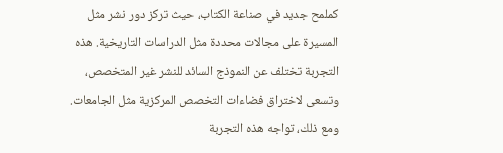كملمح جديد في صناعة الكتاب، حيث تركز دور نشر مثل المسيرة على مجالات محددة مثل الدراسات التاريخية. هذه التجربة تختلف عن النموذج السائد للنشر غير المتخصص، وتسعى لاختراق فضاءات التخصص المركزية مثل الجامعات. ومع ذلك، تواجه هذه التجربة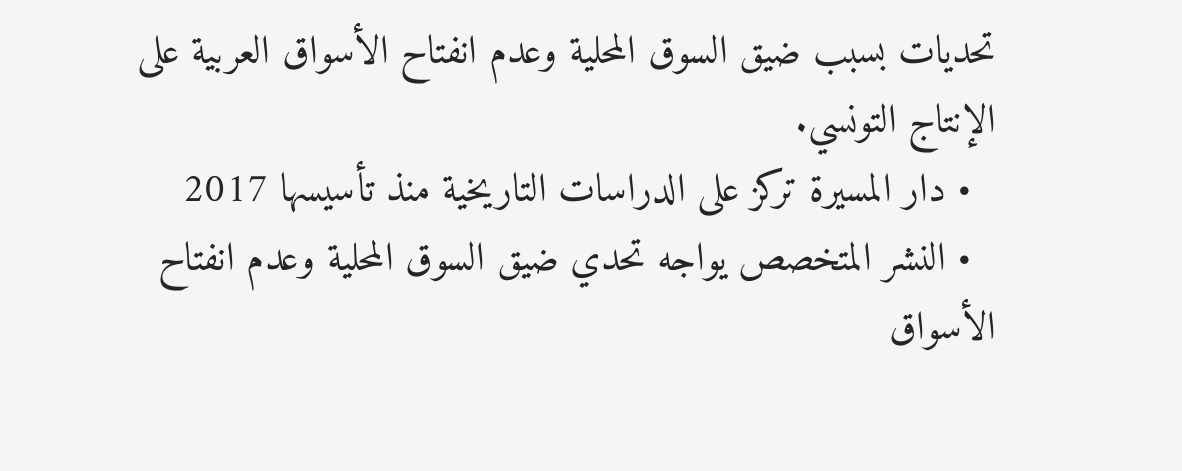تحديات بسبب ضيق السوق المحلية وعدم انفتاح الأسواق العربية على الإنتاج التونسي.
  • دار المسيرة تركز على الدراسات التاريخية منذ تأسيسها 2017
  • النشر المتخصص يواجه تحدي ضيق السوق المحلية وعدم انفتاح الأسواق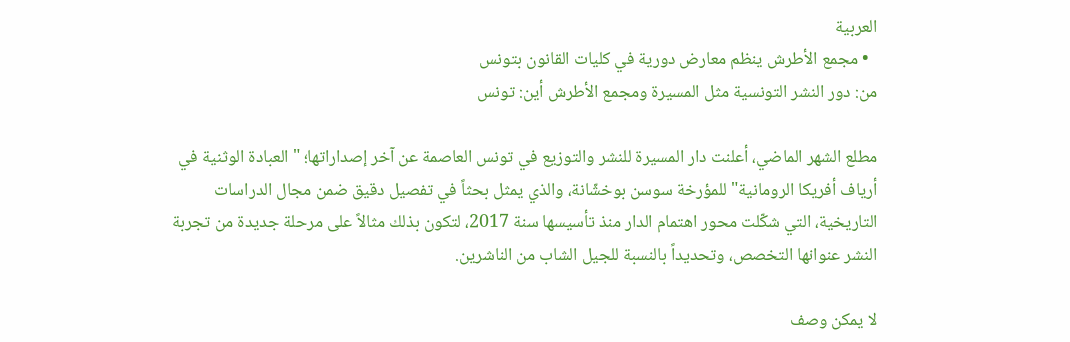العربية
  • مجمع الأطرش ينظم معارض دورية في كليات القانون بتونس
من: دور النشر التونسية مثل المسيرة ومجمع الأطرش أين: تونس

مطلع الشهر الماضي، أعلنت دار المسيرة للنشر والتوزيع في تونس العاصمة عن آخر إصداراتها؛ " العبادة الوثنية في أرياف أفريكا الرومانية" للمؤرخة سوسن بوخشّانة، والذي يمثل بحثاً في تفصيل دقيق ضمن مجال الدراسات التاريخية، التي شكّلت محور اهتمام الدار منذ تأسيسها سنة 2017، لتكون بذلك مثالاً على مرحلة جديدة من تجربة النشر عنوانها التخصص، وتحديداً بالنسبة للجيل الشاب من الناشرين.

لا يمكن وصف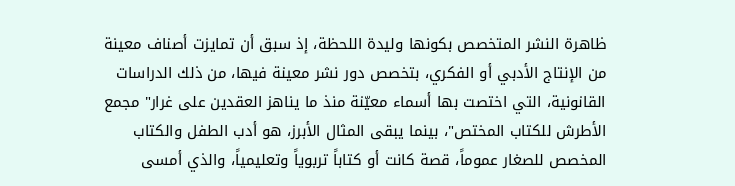ظاهرة النشر المتخصص بكونها وليدة اللحظة، إذ سبق أن تمايزت أصناف معينة من الإنتاج الأدبي أو الفكري، بتخصص دور نشر معينة فيها، من ذلك الدراسات القانونية، التي اختصت بها أسماء معيّنة منذ ما يناهز العقدين على غرار" مجمع الأطرش للكتاب المختص"، بينما يبقى المثال الأبرز، هو أدب الطفل والكتاب المخصص للصغار عموماً، قصة كانت أو كتاباً تربوياً وتعليمياً، والذي أمسى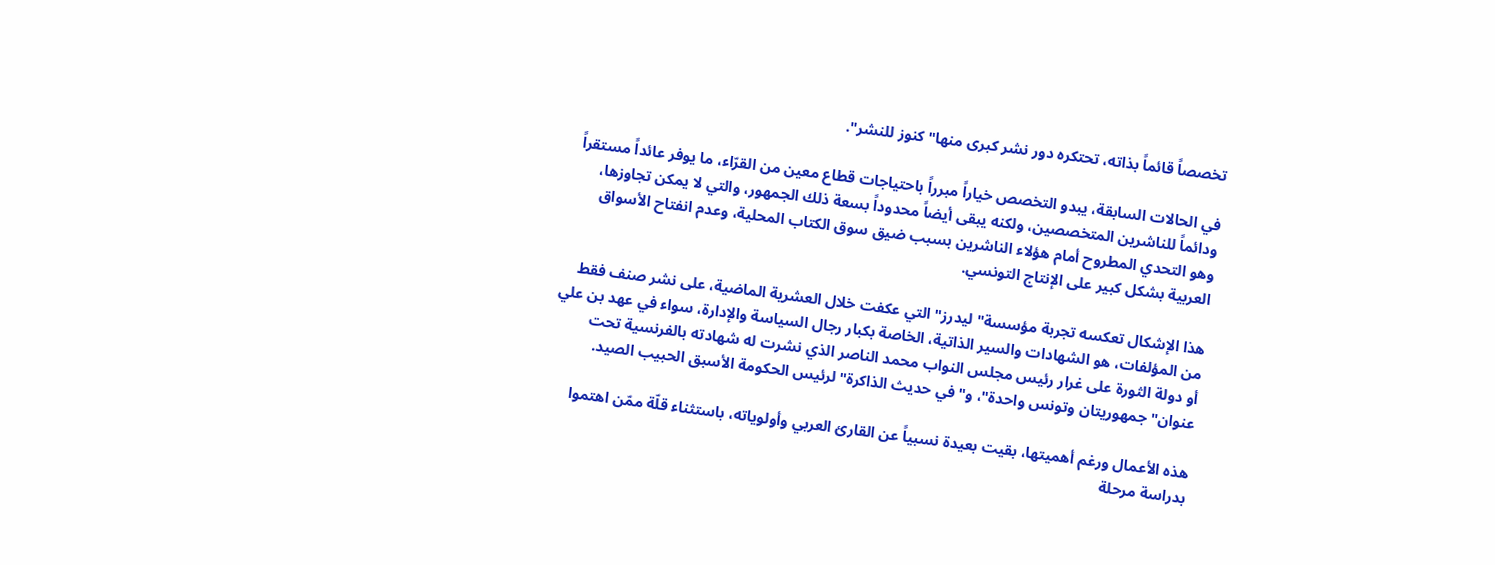تخصصاً قائماً بذاته، تحتكره دور نشر كبرى منها" كنوز للنشر".

في الحالات السابقة، يبدو التخصص خياراً مبرراً باحتياجات قطاع معين من القرّاء، ما يوفر عائداً مستقراً ودائماً للناشرين المتخصصين، ولكنه يبقى أيضاً محدوداً بسعة ذلك الجمهور، والتي لا يمكن تجاوزها، وهو التحدي المطروح أمام هؤلاء الناشرين بسبب ضيق سوق الكتاب المحلية، وعدم انفتاح الأسواق العربية بشكل كبير على الإنتاج التونسي.

هذا الإشكال تعكسه تجربة مؤسسة" ليدرز" التي عكفت خلال العشرية الماضية، على نشر صنف فقط من المؤلفات، هو الشهادات والسير الذاتية، الخاصة بكبار رجال السياسة والإدارة، سواء في عهد بن علي أو دولة الثورة على غرار رئيس مجلس النواب محمد الناصر الذي نشرت له شهادته بالفرنسية تحت عنوان" جمهوريتان وتونس واحدة"، و" في حديث الذاكرة" لرئيس الحكومة الأسبق الحبيب الصيد.

هذه الأعمال ورغم أهميتها، بقيت بعيدة نسبياً عن القارئ العربي وأولوياته، باستثناء قلّة ممّن اهتموا بدراسة مرحلة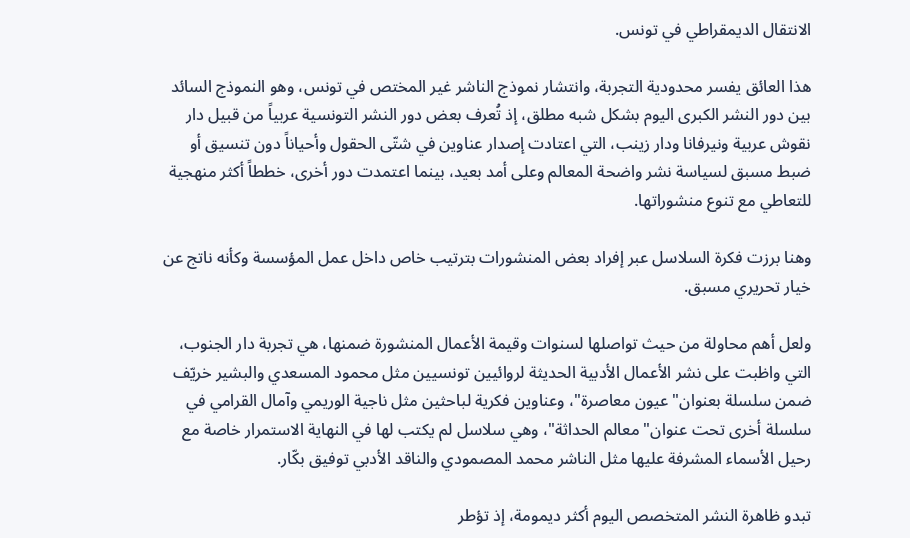الانتقال الديمقراطي في تونس.

هذا العائق يفسر محدودية التجربة، وانتشار نموذج الناشر غير المختص في تونس، وهو النموذج السائد بين دور النشر الكبرى اليوم بشكل شبه مطلق، إذ تُعرف بعض دور النشر التونسية عربياً من قبيل دار نقوش عربية ونيرفانا ودار زينب، التي اعتادت إصدار عناوين في شتّى الحقول وأحياناً دون تنسيق أو ضبط مسبق لسياسة نشر واضحة المعالم وعلى أمد بعيد، بينما اعتمدت دور أخرى، خططاً أكثر منهجية للتعاطي مع تنوع منشوراتها.

وهنا برزت فكرة السلاسل عبر إفراد بعض المنشورات بترتيب خاص داخل عمل المؤسسة وكأنه ناتج عن خيار تحريري مسبق.

ولعل أهم محاولة من حيث تواصلها لسنوات وقيمة الأعمال المنشورة ضمنها، هي تجربة دار الجنوب، التي واظبت على نشر الأعمال الأدبية الحديثة لروائيين تونسيين مثل محمود المسعدي والبشير خريّف ضمن سلسلة بعنوان" عيون معاصرة"، وعناوين فكرية لباحثين مثل ناجية الوريمي وآمال القرامي في سلسلة أخرى تحت عنوان" معالم الحداثة"، وهي سلاسل لم يكتب لها في النهاية الاستمرار خاصة مع رحيل الأسماء المشرفة عليها مثل الناشر محمد المصمودي والناقد الأدبي توفيق بكّار.

تبدو ظاهرة النشر المتخصص اليوم أكثر ديمومة، إذ تؤطر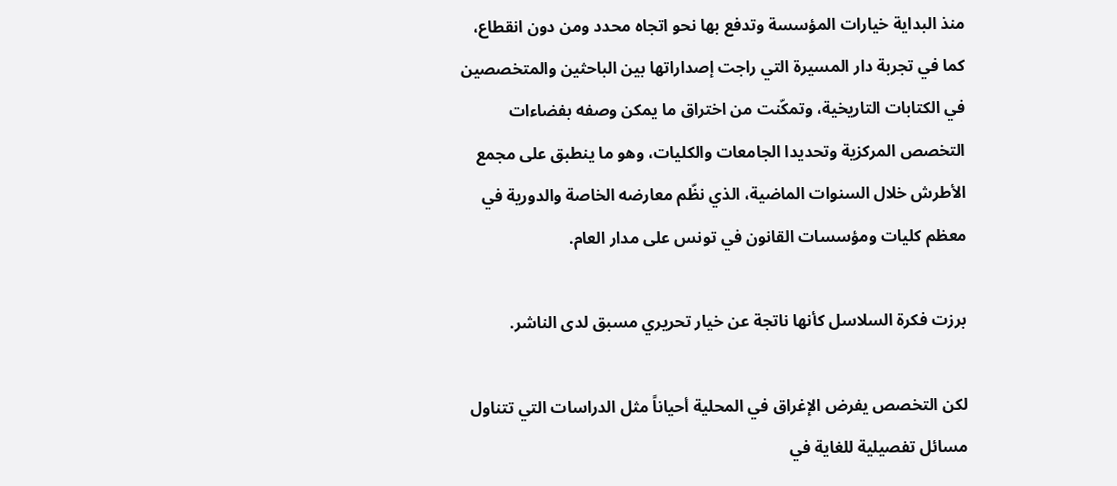منذ البداية خيارات المؤسسة وتدفع بها نحو اتجاه محدد ومن دون انقطاع، كما في تجربة دار المسيرة التي راجت إصداراتها بين الباحثين والمتخصصين في الكتابات التاريخية، وتمكّنت من اختراق ما يمكن وصفه بفضاءات التخصص المركزية وتحديدا الجامعات والكليات، وهو ما ينطبق على مجمع الأطرش خلال السنوات الماضية، الذي نظّم معارضه الخاصة والدورية في معظم كليات ومؤسسات القانون في تونس على مدار العام.

برزت فكرة السلاسل كأنها ناتجة عن خيار تحريري مسبق لدى الناشر.

لكن التخصص يفرض الإغراق في المحلية أحياناً مثل الدراسات التي تتناول مسائل تفصيلية للغاية في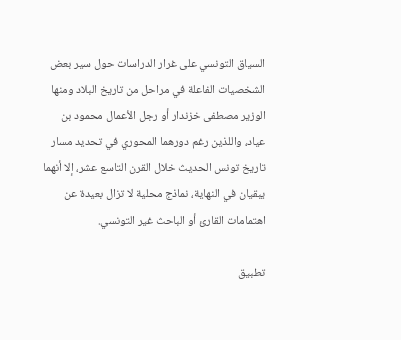السياق التونسي على غرار الدراسات حول سير بعض الشخصيات الفاعلة في مراحل من تاريخ البلاد ومنها الوزير مصطفى خزندار أو رجل الأعمال محمود بن عياد، واللذين رغم دورهما المحوري في تحديد مسار تاريخ تونس الحديث خلال القرن التاسع عشر، إلا أنهما يبقيان في النهاية، نماذج محلية لا تزال بعيدة عن اهتمامات القارئ أو الباحث غير التونسي.

تطبيق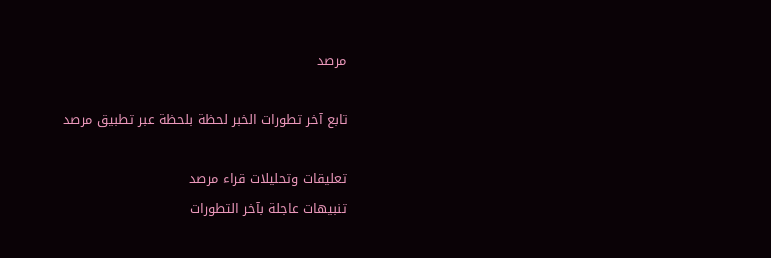مرصد

تابع آخر تطورات الخبر لحظة بلحظة عبر تطبيق مرصد

تعليقات وتحليلات قراء مرصد
تنبيهات عاجلة بآخر التطورات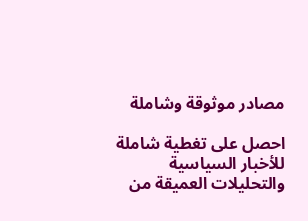مصادر موثوقة وشاملة

احصل على تغطية شاملة للأخبار السياسية والتحليلات العميقة من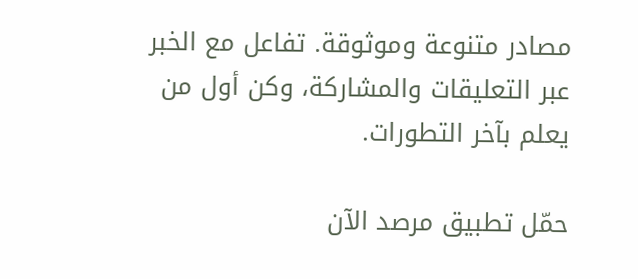مصادر متنوعة وموثوقة. تفاعل مع الخبر عبر التعليقات والمشاركة، وكن أول من يعلم بآخر التطورات.

حمّل تطبيق مرصد الآن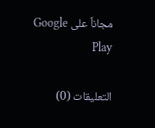مجاناً على Google Play

التعليقات (0)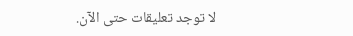لا توجد تعليقات حتى الآن.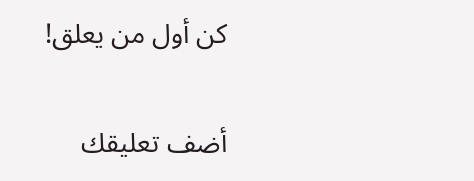كن أول من يعلق!

أضف تعليقك